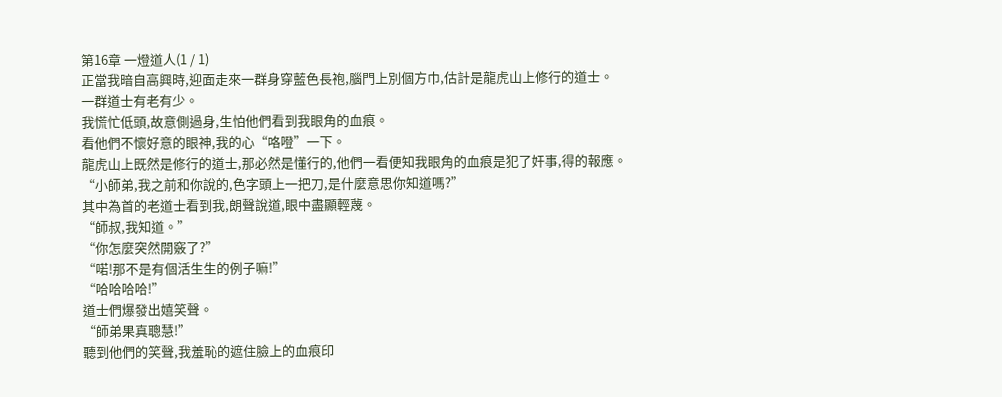第16章 一燈道人(1 / 1)
正當我暗自高興時,迎面走來一群身穿藍色長袍,腦門上別個方巾,估計是龍虎山上修行的道士。
一群道士有老有少。
我慌忙低頭,故意側過身,生怕他們看到我眼角的血痕。
看他們不懷好意的眼神,我的心“咯噔”一下。
龍虎山上既然是修行的道士,那必然是懂行的,他們一看便知我眼角的血痕是犯了奸事,得的報應。
“小師弟,我之前和你說的,色字頭上一把刀,是什麼意思你知道嗎?”
其中為首的老道士看到我,朗聲說道,眼中盡顯輕蔑。
“師叔,我知道。”
“你怎麼突然開竅了?”
“喏!那不是有個活生生的例子嘛!”
“哈哈哈哈!”
道士們爆發出嬉笑聲。
“師弟果真聰慧!”
聽到他們的笑聲,我羞恥的遮住臉上的血痕印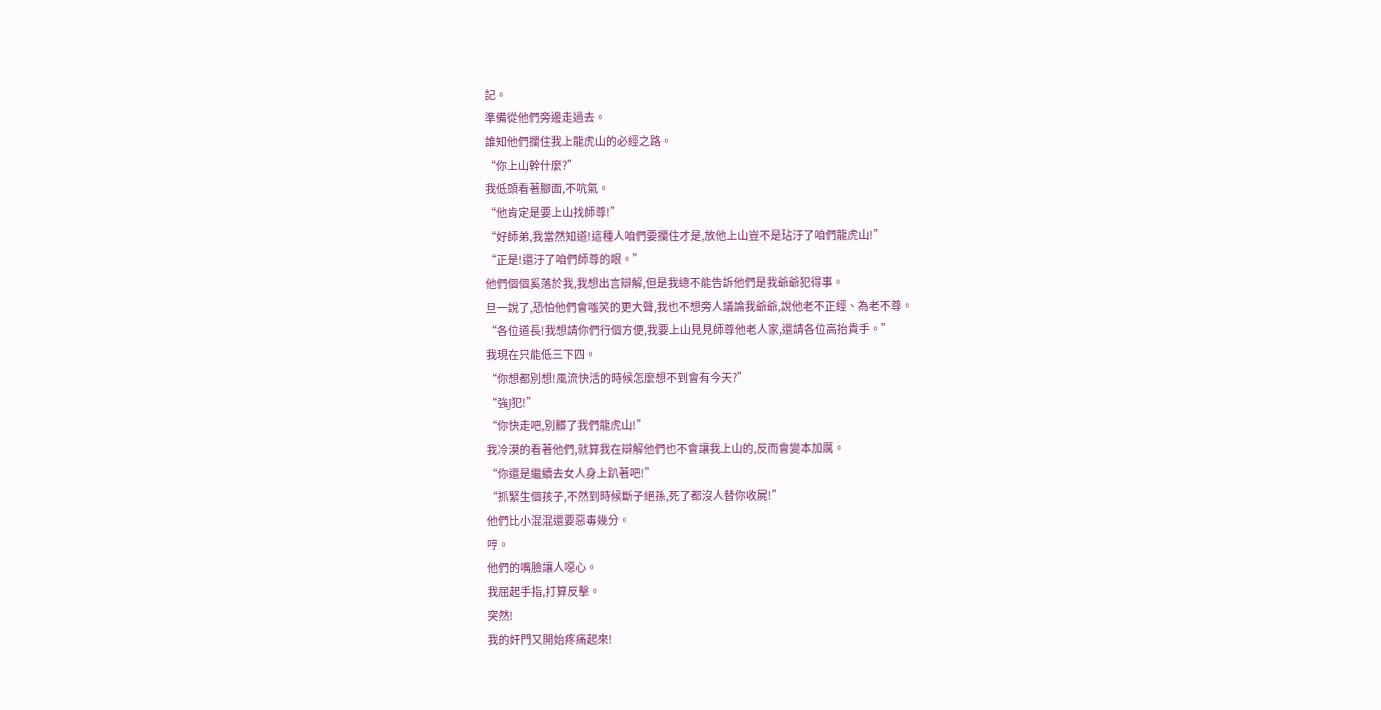記。
準備從他們旁邊走過去。
誰知他們攔住我上龍虎山的必經之路。
“你上山幹什麼?”
我低頭看著腳面,不吭氣。
“他肯定是要上山找師尊!”
“好師弟,我當然知道!這種人咱們要攔住才是,放他上山豈不是玷汙了咱們龍虎山!”
“正是!還汙了咱們師尊的眼。”
他們個個奚落於我,我想出言辯解,但是我總不能告訴他們是我爺爺犯得事。
旦一說了,恐怕他們會嗤笑的更大聲,我也不想旁人議論我爺爺,說他老不正經、為老不尊。
“各位道長!我想請你們行個方便,我要上山見見師尊他老人家,還請各位高抬貴手。”
我現在只能低三下四。
“你想都別想!風流快活的時候怎麼想不到會有今天?”
“強J犯!”
“你快走吧,別髒了我們龍虎山!”
我冷漠的看著他們,就算我在辯解他們也不會讓我上山的,反而會變本加厲。
“你還是繼續去女人身上趴著吧!”
“抓緊生個孩子,不然到時候斷子絕孫,死了都沒人替你收屍!”
他們比小混混還要惡毒幾分。
哼。
他們的嘴臉讓人噁心。
我屈起手指,打算反擊。
突然!
我的奸門又開始疼痛起來!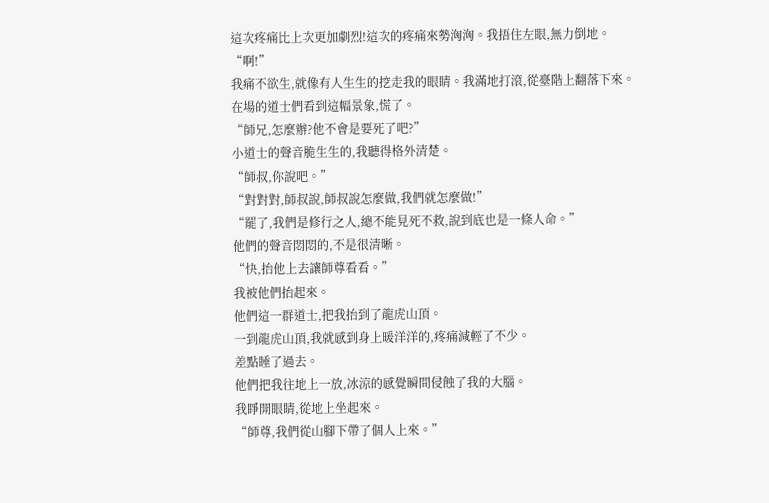這次疼痛比上次更加劇烈!這次的疼痛來勢洶洶。我捂住左眼,無力倒地。
“啊!”
我痛不欲生,就像有人生生的挖走我的眼睛。我滿地打滾,從臺階上翻落下來。
在場的道士們看到這幅景象,慌了。
“師兄,怎麼辦?他不會是要死了吧?”
小道士的聲音脆生生的,我聽得格外清楚。
“師叔,你說吧。”
“對對對,師叔說,師叔說怎麼做,我們就怎麼做!”
“罷了,我們是修行之人,總不能見死不救,說到底也是一條人命。”
他們的聲音悶悶的,不是很清晰。
“快,抬他上去讓師尊看看。”
我被他們抬起來。
他們這一群道士,把我抬到了龍虎山頂。
一到龍虎山頂,我就感到身上暖洋洋的,疼痛減輕了不少。
差點睡了過去。
他們把我往地上一放,冰涼的感覺瞬間侵蝕了我的大腦。
我睜開眼睛,從地上坐起來。
“師尊,我們從山腳下帶了個人上來。”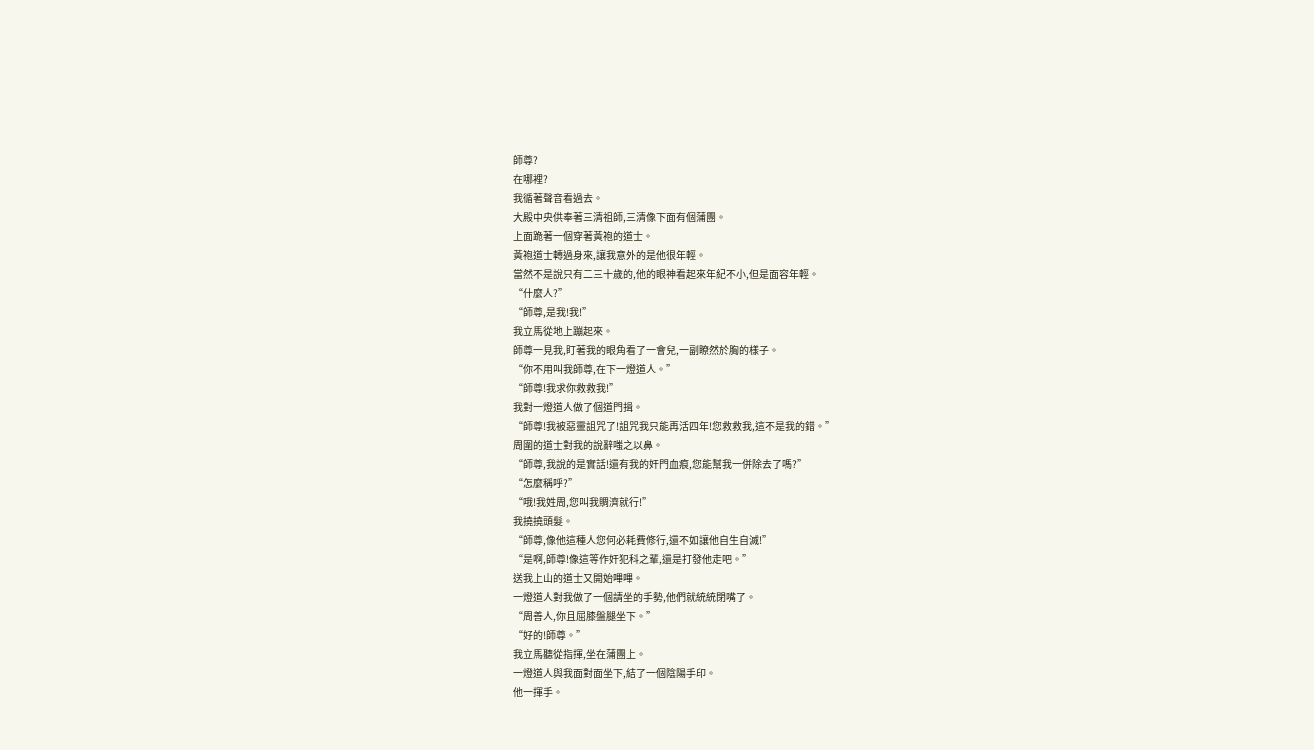師尊?
在哪裡?
我循著聲音看過去。
大殿中央供奉著三清祖師,三清像下面有個蒲團。
上面跪著一個穿著黃袍的道士。
黃袍道士轉過身來,讓我意外的是他很年輕。
當然不是說只有二三十歲的,他的眼神看起來年紀不小,但是面容年輕。
“什麼人?”
“師尊,是我!我!”
我立馬從地上蹦起來。
師尊一見我,盯著我的眼角看了一會兒,一副瞭然於胸的樣子。
“你不用叫我師尊,在下一燈道人。”
“師尊!我求你救救我!”
我對一燈道人做了個道門揖。
“師尊!我被惡靈詛咒了!詛咒我只能再活四年!您救救我,這不是我的錯。”
周圍的道士對我的說辭嗤之以鼻。
“師尊,我說的是實話!還有我的奸門血痕,您能幫我一併除去了嗎?”
“怎麼稱呼?”
“哦!我姓周,您叫我賙濟就行!”
我撓撓頭髮。
“師尊,像他這種人您何必耗費修行,還不如讓他自生自滅!”
“是啊,師尊!像這等作奸犯科之輩,還是打發他走吧。”
送我上山的道士又開始嗶嗶。
一燈道人對我做了一個請坐的手勢,他們就統統閉嘴了。
“周善人,你且屈膝盤腿坐下。”
“好的!師尊。”
我立馬聽從指揮,坐在蒲團上。
一燈道人與我面對面坐下,結了一個陰陽手印。
他一揮手。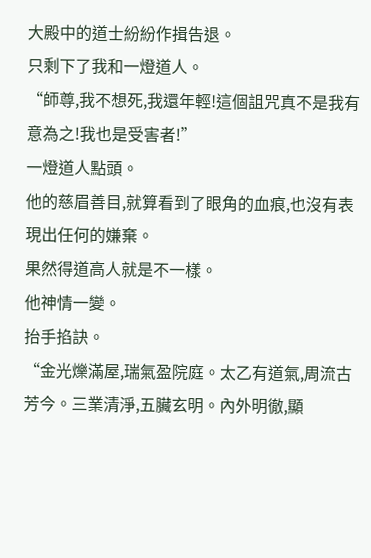大殿中的道士紛紛作揖告退。
只剩下了我和一燈道人。
“師尊,我不想死,我還年輕!這個詛咒真不是我有意為之!我也是受害者!”
一燈道人點頭。
他的慈眉善目,就算看到了眼角的血痕,也沒有表現出任何的嫌棄。
果然得道高人就是不一樣。
他神情一變。
抬手掐訣。
“金光爍滿屋,瑞氣盈院庭。太乙有道氣,周流古芳今。三業清淨,五臟玄明。內外明徹,顯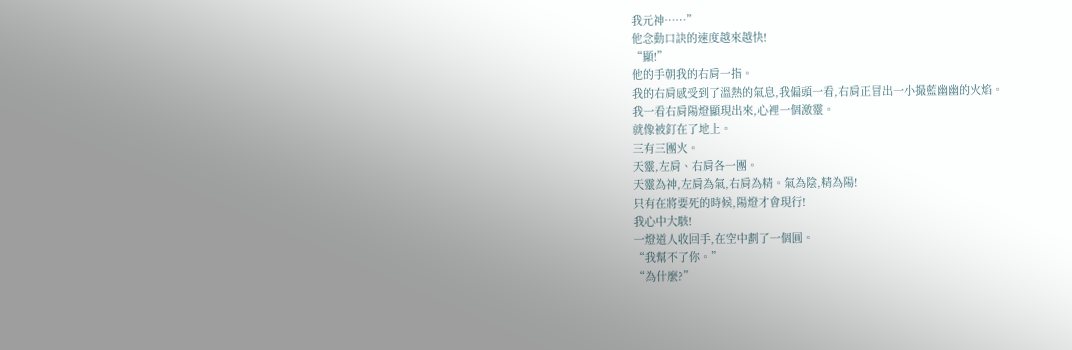我元神……”
他念動口訣的速度越來越快!
“顯!”
他的手朝我的右肩一指。
我的右肩感受到了溫熱的氣息,我偏頭一看,右肩正冒出一小撮藍幽幽的火焰。
我一看右肩陽燈顯現出來,心裡一個激靈。
就像被釘在了地上。
三有三團火。
天靈,左肩、右肩各一團。
天靈為神,左肩為氣,右肩為精。氣為陰,精為陽!
只有在將要死的時候,陽燈才會現行!
我心中大駭!
一燈道人收回手,在空中劃了一個圓。
“我幫不了你。”
“為什麼?”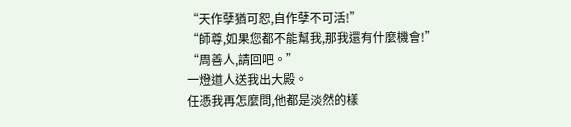“天作孽猶可恕,自作孽不可活!”
“師尊,如果您都不能幫我,那我還有什麼機會!”
“周善人,請回吧。”
一燈道人送我出大殿。
任憑我再怎麼問,他都是淡然的樣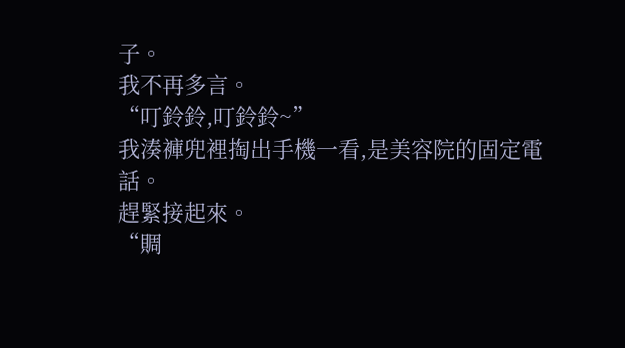子。
我不再多言。
“叮鈴鈴,叮鈴鈴~”
我湊褲兜裡掏出手機一看,是美容院的固定電話。
趕緊接起來。
“賙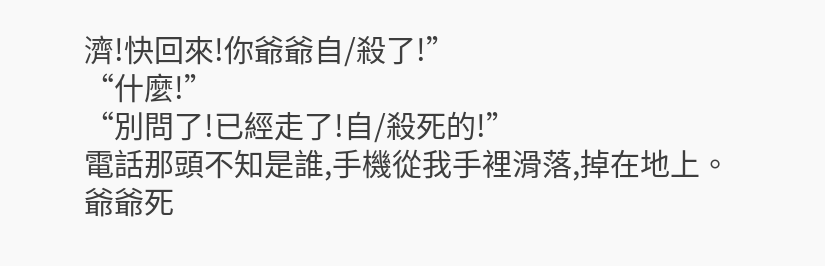濟!快回來!你爺爺自/殺了!”
“什麼!”
“別問了!已經走了!自/殺死的!”
電話那頭不知是誰,手機從我手裡滑落,掉在地上。
爺爺死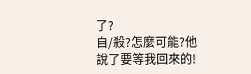了?
自/殺?怎麼可能?他說了要等我回來的!